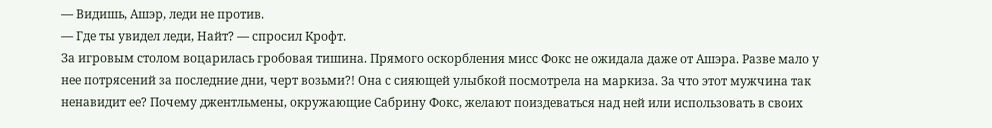— Видишь, Ашэр, леди не против.
— Где ты увидел леди, Найт? — спросил Крофт.
За игровым столом воцарилась гробовая тишина. Прямого оскорбления мисс Фокс не ожидала даже от Ашэра. Разве мало у нее потрясений за последние дни, черт возьми?! Она с сияющей улыбкой посмотрела на маркиза. За что этот мужчина так ненавидит ее? Почему джентльмены, окружающие Сабрину Фокс, желают поиздеваться над ней или использовать в своих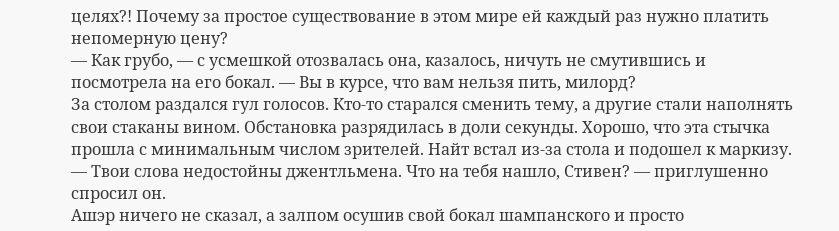целях?! Почему за простое существование в этом мире ей каждый раз нужно платить непомерную цену?
— Как грубо, — с усмешкой отозвалась она, казалось, ничуть не смутившись и посмотрела на его бокал. — Вы в курсе, что вам нельзя пить, милорд?
За столом раздался гул голосов. Кто-то старался сменить тему, а другие стали наполнять свои стаканы вином. Обстановка разрядилась в доли секунды. Хорошо, что эта стычка прошла с минимальным числом зрителей. Найт встал из-за стола и подошел к маркизу.
— Твои слова недостойны джентльмена. Что на тебя нашло, Стивен? — приглушенно спросил он.
Ашэр ничего не сказал, а залпом осушив свой бокал шампанского и просто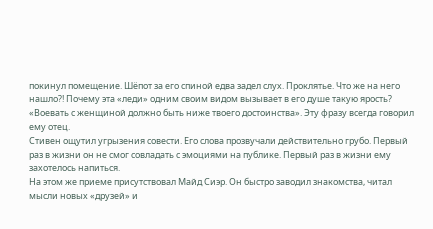покинул помещение. Шёпот за его спиной едва задел слух. Проклятье. Что же на него нашло?! Почему эта «леди» одним своим видом вызывает в его душе такую ярость? «Воевать с женщиной должно быть ниже твоего достоинства». Эту фразу всегда говорил ему отец.
Стивен ощутил угрызения совести. Его слова прозвучали действительно грубо. Первый раз в жизни он не смог совладать с эмоциями на публике. Первый раз в жизни ему захотелось напиться.
На этом же приеме присутствовал Майд Сиэр. Он быстро заводил знакомства, читал мысли новых «друзей» и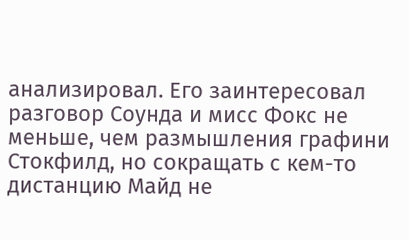анализировал. Его заинтересовал разговор Соунда и мисс Фокс не меньше, чем размышления графини Стокфилд, но сокращать с кем-то дистанцию Майд не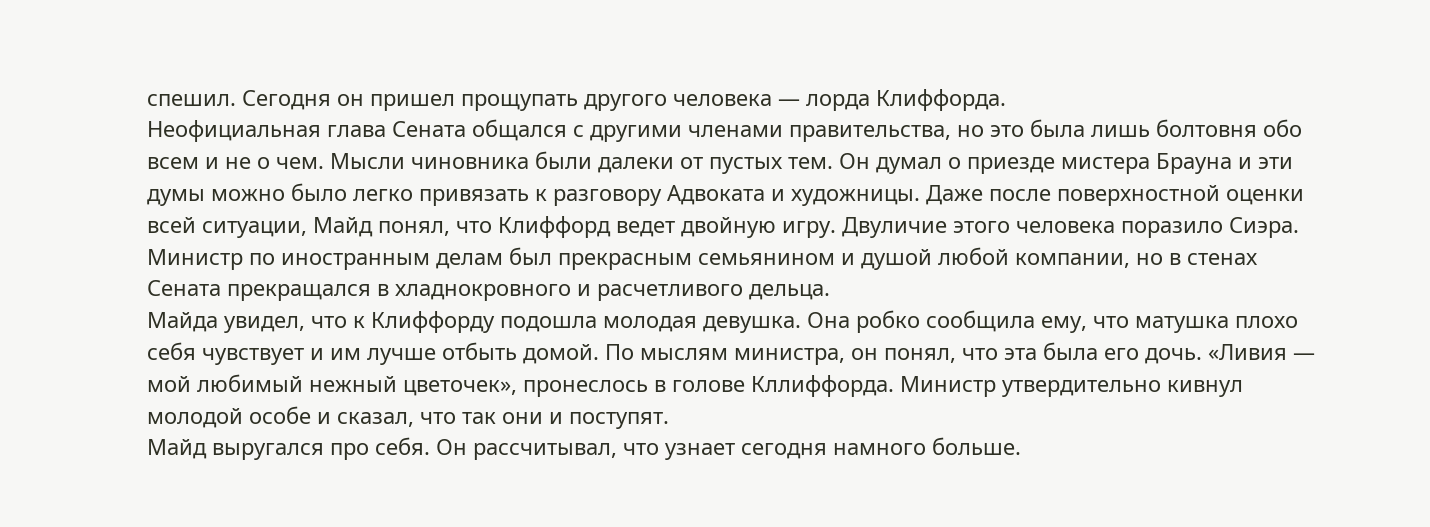спешил. Сегодня он пришел прощупать другого человека — лорда Клиффорда.
Неофициальная глава Сената общался с другими членами правительства, но это была лишь болтовня обо всем и не о чем. Мысли чиновника были далеки от пустых тем. Он думал о приезде мистера Брауна и эти думы можно было легко привязать к разговору Адвоката и художницы. Даже после поверхностной оценки всей ситуации, Майд понял, что Клиффорд ведет двойную игру. Двуличие этого человека поразило Сиэра. Министр по иностранным делам был прекрасным семьянином и душой любой компании, но в стенах Сената прекращался в хладнокровного и расчетливого дельца.
Майда увидел, что к Клиффорду подошла молодая девушка. Она робко сообщила ему, что матушка плохо себя чувствует и им лучше отбыть домой. По мыслям министра, он понял, что эта была его дочь. «Ливия — мой любимый нежный цветочек», пронеслось в голове Кллиффорда. Министр утвердительно кивнул молодой особе и сказал, что так они и поступят.
Майд выругался про себя. Он рассчитывал, что узнает сегодня намного больше.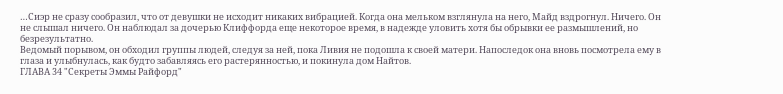…Сиэр не сразу сообразил, что от девушки не исходит никаких вибрацией. Когда она мельком взглянула на него, Майд вздрогнул. Ничего. Он не слышал ничего. Он наблюдал за дочерью Клиффорда еще некоторое время, в надежде уловить хотя бы обрывки ее размышлений, но безрезультатно.
Ведомый порывом, он обходил группы людей, следуя за ней, пока Ливия не подошла к своей матери. Напоследок она вновь посмотрела ему в глаза и улыбнулась, как будто забавляясь его растерянностью, и покинула дом Найтов.
ГЛАВА 34 "Секреты Эммы Райфорд"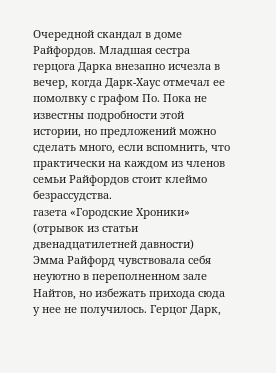Очередной скандал в доме Райфордов. Младшая сестра герцога Дарка внезапно исчезла в вечер, когда Дарк-Хаус отмечал ее помолвку с графом По. Пока не известны подробности этой истории, но предложений можно сделать много, если вспомнить, что практически на каждом из членов семьи Райфордов стоит клеймо безрассудства.
газета «Городские Хроники»
(отрывок из статьи двенадцатилетней давности)
Эмма Райфорд чувствовала себя неуютно в переполненном зале Найтов, но избежать прихода сюда у нее не получилось. Герцог Дарк,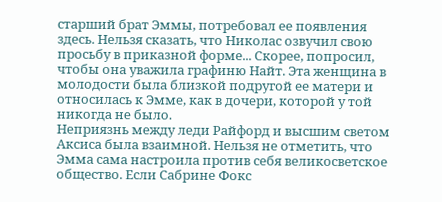старший брат Эммы, потребовал ее появления здесь. Нельзя сказать, что Николас озвучил свою просьбу в приказной форме... Скорее, попросил, чтобы она уважила графиню Найт. Эта женщина в молодости была близкой подругой ее матери и относилась к Эмме, как в дочери, которой у той никогда не было.
Неприязнь между леди Райфорд и высшим светом Аксиса была взаимной. Нельзя не отметить, что Эмма сама настроила против себя великосветское общество. Если Сабрине Фокс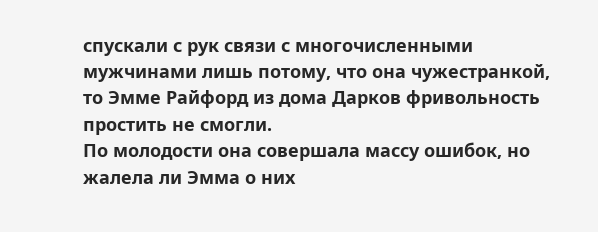спускали с рук связи с многочисленными мужчинами лишь потому, что она чужестранкой, то Эмме Райфорд из дома Дарков фривольность простить не смогли.
По молодости она совершала массу ошибок, но жалела ли Эмма о них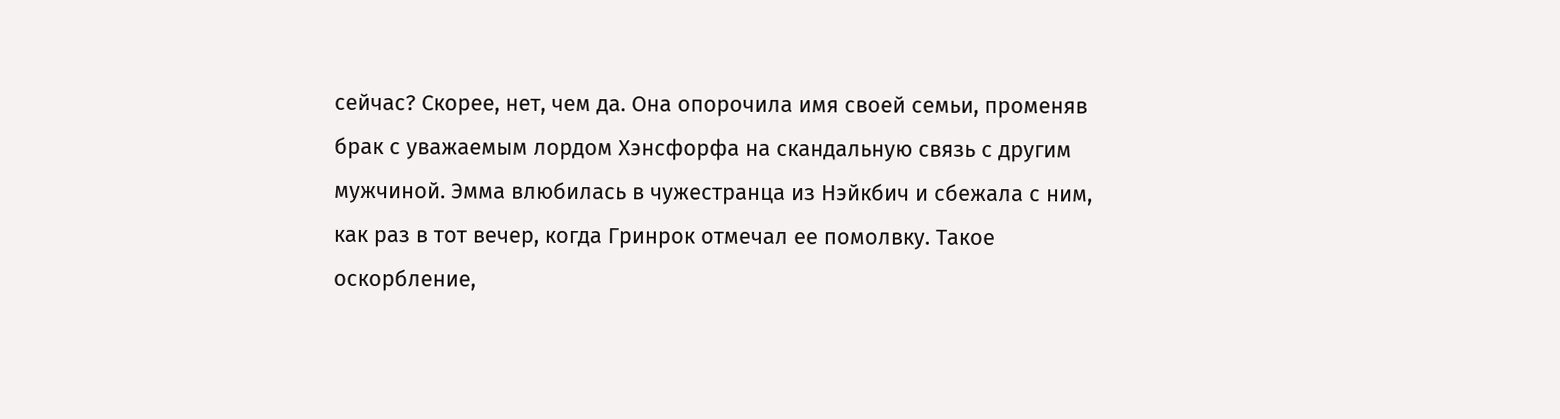сейчас? Скорее, нет, чем да. Она опорочила имя своей семьи, променяв брак с уважаемым лордом Хэнсфорфа на скандальную связь с другим мужчиной. Эмма влюбилась в чужестранца из Нэйкбич и сбежала с ним, как раз в тот вечер, когда Гринрок отмечал ее помолвку. Такое оскорбление,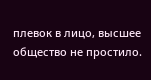плевок в лицо, высшее общество не простило.